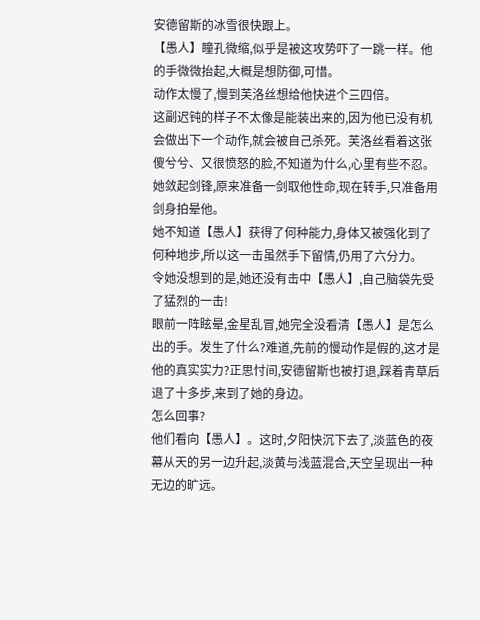安德留斯的冰雪很快跟上。
【愚人】瞳孔微缩,似乎是被这攻势吓了一跳一样。他的手微微抬起,大概是想防御,可惜。
动作太慢了,慢到芙洛丝想给他快进个三四倍。
这副迟钝的样子不太像是能装出来的,因为他已没有机会做出下一个动作,就会被自己杀死。芙洛丝看着这张傻兮兮、又很愤怒的脸,不知道为什么,心里有些不忍。她敛起剑锋,原来准备一剑取他性命,现在转手,只准备用剑身拍晕他。
她不知道【愚人】获得了何种能力,身体又被强化到了何种地步,所以这一击虽然手下留情,仍用了六分力。
令她没想到的是,她还没有击中【愚人】,自己脑袋先受了猛烈的一击!
眼前一阵眩晕,金星乱冒,她完全没看清【愚人】是怎么出的手。发生了什么?难道,先前的慢动作是假的,这才是他的真实实力?正思忖间,安德留斯也被打退,踩着青草后退了十多步,来到了她的身边。
怎么回事?
他们看向【愚人】。这时,夕阳快沉下去了,淡蓝色的夜幕从天的另一边升起,淡黄与浅蓝混合,天空呈现出一种无边的旷远。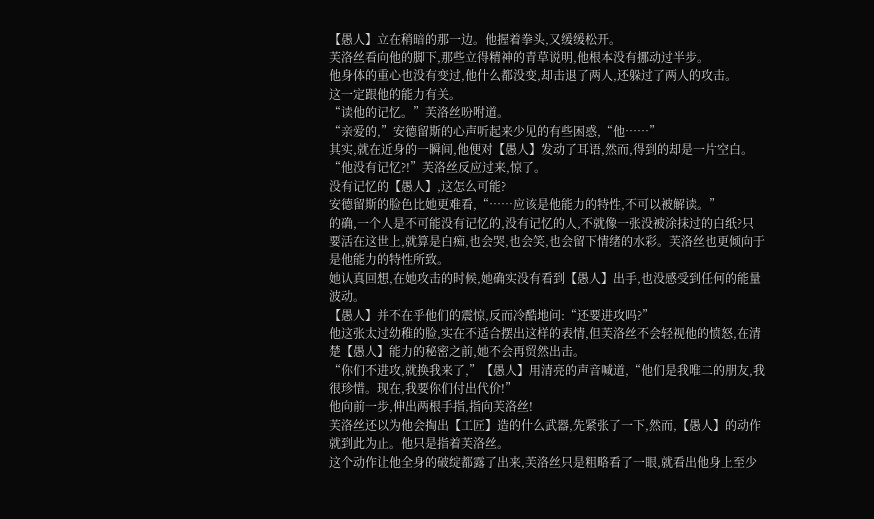【愚人】立在稍暗的那一边。他握着拳头,又缓缓松开。
芙洛丝看向他的脚下,那些立得精神的青草说明,他根本没有挪动过半步。
他身体的重心也没有变过,他什么都没变,却击退了两人,还躲过了两人的攻击。
这一定跟他的能力有关。
“读他的记忆。”芙洛丝吩咐道。
“亲爱的,”安德留斯的心声听起来少见的有些困惑,“他……”
其实,就在近身的一瞬间,他便对【愚人】发动了耳语,然而,得到的却是一片空白。
“他没有记忆?!”芙洛丝反应过来,惊了。
没有记忆的【愚人】,这怎么可能?
安德留斯的脸色比她更难看,“……应该是他能力的特性,不可以被解读。”
的确,一个人是不可能没有记忆的,没有记忆的人,不就像一张没被涂抹过的白纸?只要活在这世上,就算是白痴,也会哭,也会笑,也会留下情绪的水彩。芙洛丝也更倾向于是他能力的特性所致。
她认真回想,在她攻击的时候,她确实没有看到【愚人】出手,也没感受到任何的能量波动。
【愚人】并不在乎他们的震惊,反而冷酷地问:“还要进攻吗?”
他这张太过幼稚的脸,实在不适合摆出这样的表情,但芙洛丝不会轻视他的愤怒,在清楚【愚人】能力的秘密之前,她不会再贸然出击。
“你们不进攻,就换我来了,”【愚人】用清亮的声音喊道,“他们是我唯二的朋友,我很珍惜。现在,我要你们付出代价!”
他向前一步,伸出两根手指,指向芙洛丝!
芙洛丝还以为他会掏出【工匠】造的什么武器,先紧张了一下,然而,【愚人】的动作就到此为止。他只是指着芙洛丝。
这个动作让他全身的破绽都露了出来,芙洛丝只是粗略看了一眼,就看出他身上至少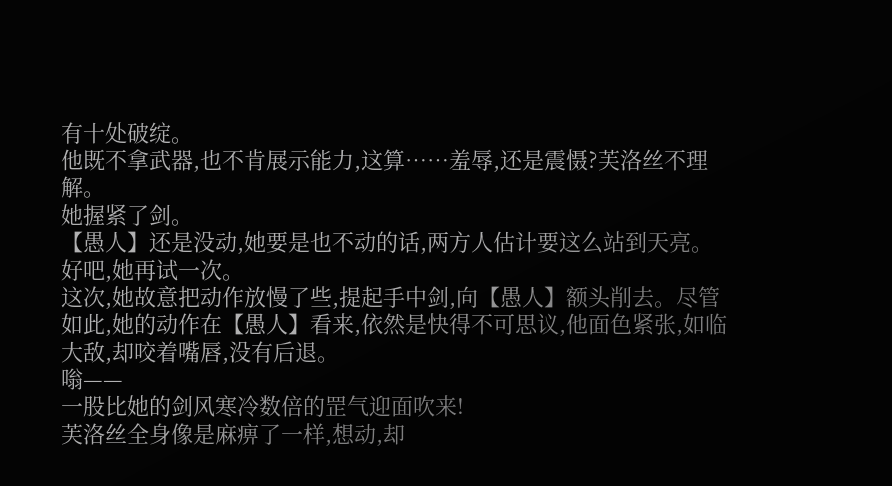有十处破绽。
他既不拿武器,也不肯展示能力,这算……羞辱,还是震慑?芙洛丝不理解。
她握紧了剑。
【愚人】还是没动,她要是也不动的话,两方人估计要这么站到天亮。
好吧,她再试一次。
这次,她故意把动作放慢了些,提起手中剑,向【愚人】额头削去。尽管如此,她的动作在【愚人】看来,依然是快得不可思议,他面色紧张,如临大敌,却咬着嘴唇,没有后退。
嗡——
一股比她的剑风寒冷数倍的罡气迎面吹来!
芙洛丝全身像是麻痹了一样,想动,却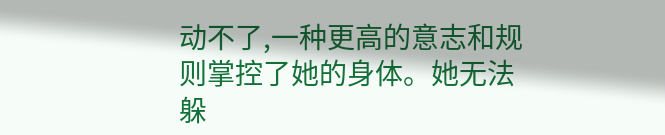动不了,一种更高的意志和规则掌控了她的身体。她无法躲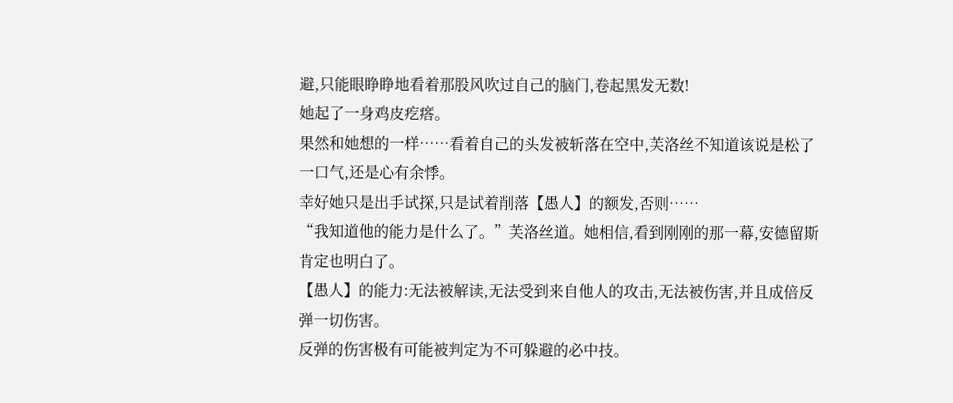避,只能眼睁睁地看着那股风吹过自己的脑门,卷起黑发无数!
她起了一身鸡皮疙瘩。
果然和她想的一样……看着自己的头发被斩落在空中,芙洛丝不知道该说是松了一口气,还是心有余悸。
幸好她只是出手试探,只是试着削落【愚人】的额发,否则……
“我知道他的能力是什么了。”芙洛丝道。她相信,看到刚刚的那一幕,安德留斯肯定也明白了。
【愚人】的能力:无法被解读,无法受到来自他人的攻击,无法被伤害,并且成倍反弹一切伤害。
反弹的伤害极有可能被判定为不可躲避的必中技。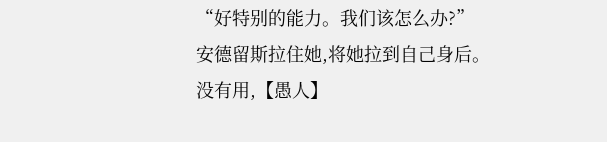“好特别的能力。我们该怎么办?”
安德留斯拉住她,将她拉到自己身后。
没有用,【愚人】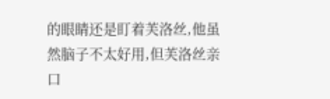的眼睛还是盯着芙洛丝,他虽然脑子不太好用,但芙洛丝亲口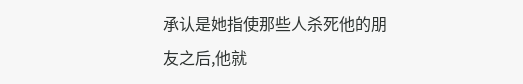承认是她指使那些人杀死他的朋友之后,他就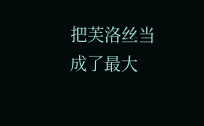把芙洛丝当成了最大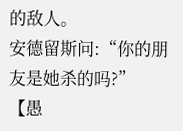的敌人。
安德留斯问:“你的朋友是她杀的吗?”
【愚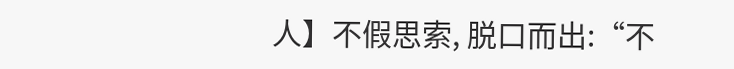人】不假思索, 脱口而出:“不